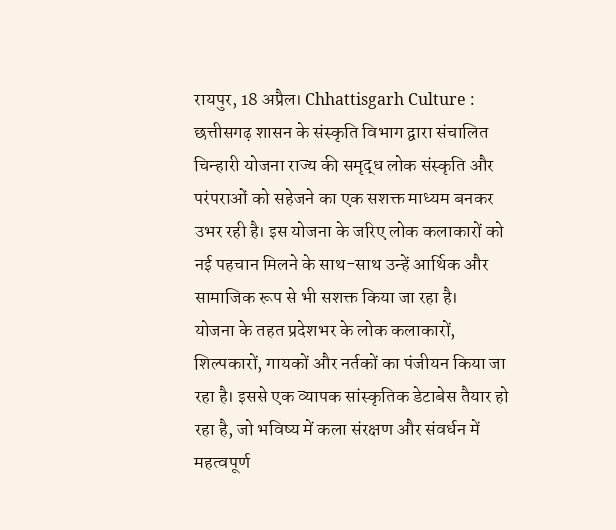रायपुर, 18 अप्रैल। Chhattisgarh Culture : छत्तीसगढ़ शासन के संस्कृति विभाग द्वारा संचालित चिन्हारी योजना राज्य की समृद्ध लोक संस्कृति और परंपराओं को सहेजने का एक सशक्त माध्यम बनकर उभर रही है। इस योजना के जरिए लोक कलाकारों को नई पहचान मिलने के साथ-साथ उन्हें आर्थिक और सामाजिक रूप से भी सशक्त किया जा रहा है।
योजना के तहत प्रदेशभर के लोक कलाकारों, शिल्पकारों, गायकों और नर्तकों का पंजीयन किया जा रहा है। इससे एक व्यापक सांस्कृतिक डेटाबेस तैयार हो रहा है, जो भविष्य में कला संरक्षण और संवर्धन में महत्वपूर्ण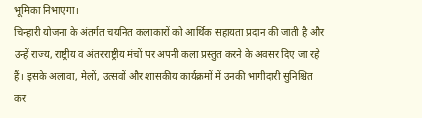भूमिका निभाएगा।
चिन्हारी योजना के अंतर्गत चयनित कलाकारों को आर्थिक सहायता प्रदान की जाती है और उन्हें राज्य, राष्ट्रीय व अंतरराष्ट्रीय मंचों पर अपनी कला प्रस्तुत करने के अवसर दिए जा रहे हैं। इसके अलावा, मेलों, उत्सवों और शासकीय कार्यक्रमों में उनकी भागीदारी सुनिश्चित कर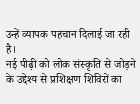उन्हें व्यापक पहचान दिलाई जा रही है।
नई पीढ़ी को लोक संस्कृति से जोड़ने के उद्देश्य से प्रशिक्षण शिविरों का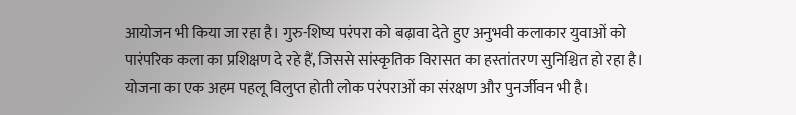आयोजन भी किया जा रहा है। गुरु-शिष्य परंपरा को बढ़ावा देते हुए अनुभवी कलाकार युवाओं को पारंपरिक कला का प्रशिक्षण दे रहे हैं, जिससे सांस्कृतिक विरासत का हस्तांतरण सुनिश्चित हो रहा है।
योजना का एक अहम पहलू विलुप्त होती लोक परंपराओं का संरक्षण और पुनर्जीवन भी है।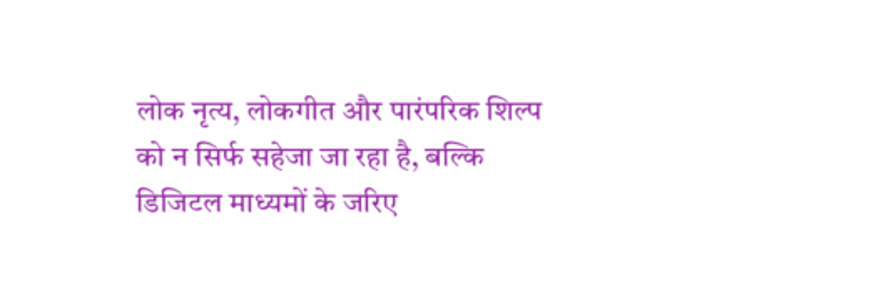लोक नृत्य, लोकगीत और पारंपरिक शिल्प को न सिर्फ सहेजा जा रहा है, बल्कि डिजिटल माध्यमों के जरिए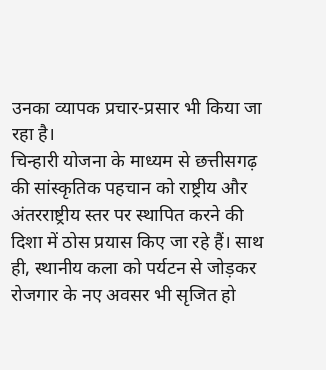उनका व्यापक प्रचार-प्रसार भी किया जा रहा है।
चिन्हारी योजना के माध्यम से छत्तीसगढ़ की सांस्कृतिक पहचान को राष्ट्रीय और अंतरराष्ट्रीय स्तर पर स्थापित करने की दिशा में ठोस प्रयास किए जा रहे हैं। साथ ही, स्थानीय कला को पर्यटन से जोड़कर रोजगार के नए अवसर भी सृजित हो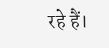रहे हैं।